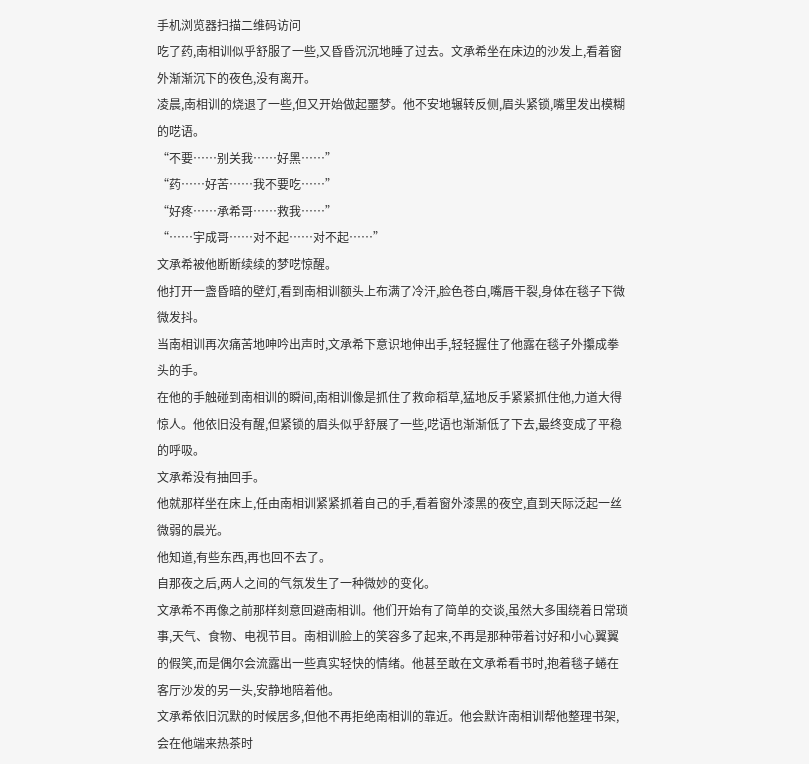手机浏览器扫描二维码访问
吃了药,南相训似乎舒服了一些,又昏昏沉沉地睡了过去。文承希坐在床边的沙发上,看着窗外渐渐沉下的夜色,没有离开。
凌晨,南相训的烧退了一些,但又开始做起噩梦。他不安地辗转反侧,眉头紧锁,嘴里发出模糊的呓语。
“不要……别关我……好黑……”
“药……好苦……我不要吃……”
“好疼……承希哥……救我……”
“……宇成哥……对不起……对不起……”
文承希被他断断续续的梦呓惊醒。
他打开一盏昏暗的壁灯,看到南相训额头上布满了冷汗,脸色苍白,嘴唇干裂,身体在毯子下微微发抖。
当南相训再次痛苦地呻吟出声时,文承希下意识地伸出手,轻轻握住了他露在毯子外攥成拳头的手。
在他的手触碰到南相训的瞬间,南相训像是抓住了救命稻草,猛地反手紧紧抓住他,力道大得惊人。他依旧没有醒,但紧锁的眉头似乎舒展了一些,呓语也渐渐低了下去,最终变成了平稳的呼吸。
文承希没有抽回手。
他就那样坐在床上,任由南相训紧紧抓着自己的手,看着窗外漆黑的夜空,直到天际泛起一丝微弱的晨光。
他知道,有些东西,再也回不去了。
自那夜之后,两人之间的气氛发生了一种微妙的变化。
文承希不再像之前那样刻意回避南相训。他们开始有了简单的交谈,虽然大多围绕着日常琐事,天气、食物、电视节目。南相训脸上的笑容多了起来,不再是那种带着讨好和小心翼翼的假笑,而是偶尔会流露出一些真实轻快的情绪。他甚至敢在文承希看书时,抱着毯子蜷在客厅沙发的另一头,安静地陪着他。
文承希依旧沉默的时候居多,但他不再拒绝南相训的靠近。他会默许南相训帮他整理书架,会在他端来热茶时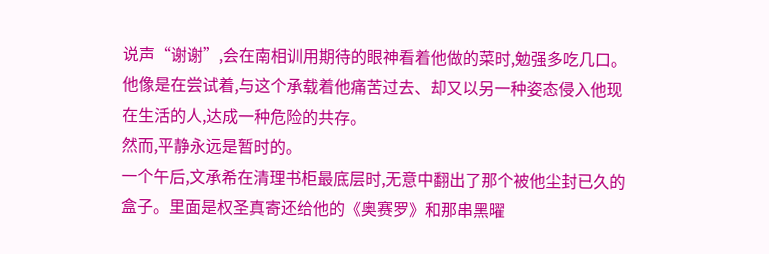说声“谢谢”,会在南相训用期待的眼神看着他做的菜时,勉强多吃几口。
他像是在尝试着,与这个承载着他痛苦过去、却又以另一种姿态侵入他现在生活的人,达成一种危险的共存。
然而,平静永远是暂时的。
一个午后,文承希在清理书柜最底层时,无意中翻出了那个被他尘封已久的盒子。里面是权圣真寄还给他的《奥赛罗》和那串黑曜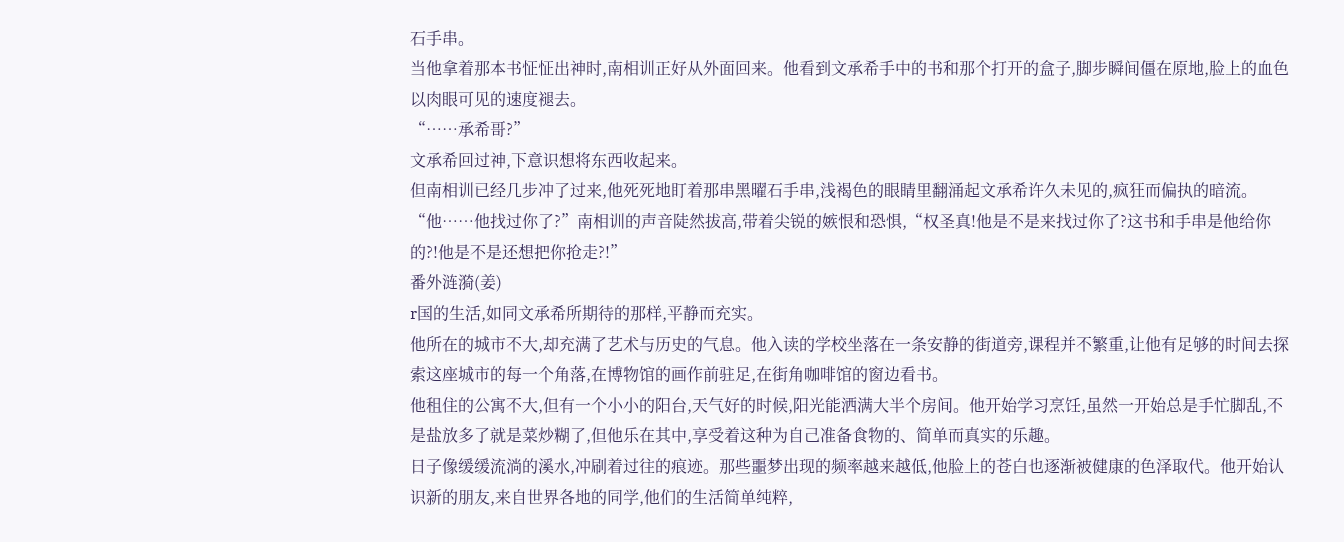石手串。
当他拿着那本书怔怔出神时,南相训正好从外面回来。他看到文承希手中的书和那个打开的盒子,脚步瞬间僵在原地,脸上的血色以肉眼可见的速度褪去。
“……承希哥?”
文承希回过神,下意识想将东西收起来。
但南相训已经几步冲了过来,他死死地盯着那串黑曜石手串,浅褐色的眼睛里翻涌起文承希许久未见的,疯狂而偏执的暗流。
“他……他找过你了?”南相训的声音陡然拔高,带着尖锐的嫉恨和恐惧,“权圣真!他是不是来找过你了?这书和手串是他给你的?!他是不是还想把你抢走?!”
番外涟漪(姜)
r国的生活,如同文承希所期待的那样,平静而充实。
他所在的城市不大,却充满了艺术与历史的气息。他入读的学校坐落在一条安静的街道旁,课程并不繁重,让他有足够的时间去探索这座城市的每一个角落,在博物馆的画作前驻足,在街角咖啡馆的窗边看书。
他租住的公寓不大,但有一个小小的阳台,天气好的时候,阳光能洒满大半个房间。他开始学习烹饪,虽然一开始总是手忙脚乱,不是盐放多了就是菜炒糊了,但他乐在其中,享受着这种为自己准备食物的、简单而真实的乐趣。
日子像缓缓流淌的溪水,冲刷着过往的痕迹。那些噩梦出现的频率越来越低,他脸上的苍白也逐渐被健康的色泽取代。他开始认识新的朋友,来自世界各地的同学,他们的生活简单纯粹,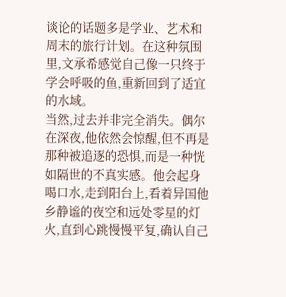谈论的话题多是学业、艺术和周末的旅行计划。在这种氛围里,文承希感觉自己像一只终于学会呼吸的鱼,重新回到了适宜的水域。
当然,过去并非完全消失。偶尔在深夜,他依然会惊醒,但不再是那种被追逐的恐惧,而是一种恍如隔世的不真实感。他会起身喝口水,走到阳台上,看着异国他乡静谧的夜空和远处零星的灯火,直到心跳慢慢平复,确认自己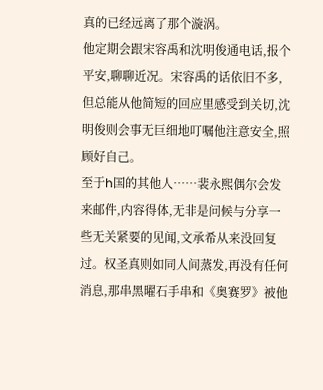真的已经远离了那个漩涡。
他定期会跟宋容禹和沈明俊通电话,报个平安,聊聊近况。宋容禹的话依旧不多,但总能从他简短的回应里感受到关切,沈明俊则会事无巨细地叮嘱他注意安全,照顾好自己。
至于h国的其他人……裴永熙偶尔会发来邮件,内容得体,无非是问候与分享一些无关紧要的见闻,文承希从来没回复过。权圣真则如同人间蒸发,再没有任何消息,那串黑曜石手串和《奥赛罗》被他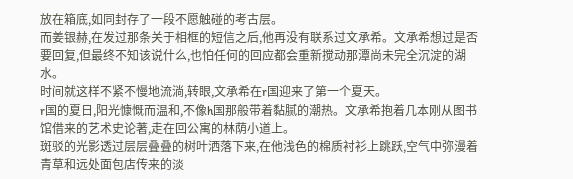放在箱底,如同封存了一段不愿触碰的考古层。
而姜银赫,在发过那条关于相框的短信之后,他再没有联系过文承希。文承希想过是否要回复,但最终不知该说什么,也怕任何的回应都会重新搅动那潭尚未完全沉淀的湖水。
时间就这样不紧不慢地流淌,转眼,文承希在r国迎来了第一个夏天。
r国的夏日,阳光慷慨而温和,不像h国那般带着黏腻的潮热。文承希抱着几本刚从图书馆借来的艺术史论著,走在回公寓的林荫小道上。
斑驳的光影透过层层叠叠的树叶洒落下来,在他浅色的棉质衬衫上跳跃,空气中弥漫着青草和远处面包店传来的淡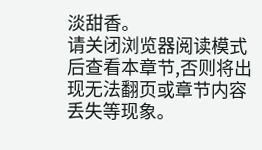淡甜香。
请关闭浏览器阅读模式后查看本章节,否则将出现无法翻页或章节内容丢失等现象。